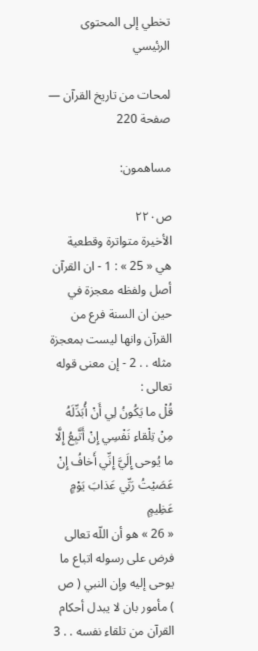تخطي إلى المحتوى الرئيسي

لمحات من تاريخ القرآن — صفحة 220

مساهمون:

ص٢٢٠
الأخيرة متواترة وقطعية هي « 25 » : 1 - ان القرآن أصل ولفظه معجزة في حين ان السنة فرع من القرآن وانها ليست بمعجزة مثله . . 2 - إن معنى قوله تعالى :
قُلْ ما يَكُونُ لِي أَنْ أُبَدِّلَهُ مِنْ تِلْقاءِ نَفْسِي إِنْ أَتَّبِعُ إِلَّا ما يُوحى إِلَيَّ إِنِّي أَخافُ إِنْ عَصَيْتُ رَبِّي عَذابَ يَوْمٍ عَظِيمٍ
« 26 » هو أن اللّه تعالى فرض على رسوله اتباع ما يوحى إليه وإن النبي ( ص ) مأمور بان لا يبدل أحكام القرآن من تلقاء نفسه . . 3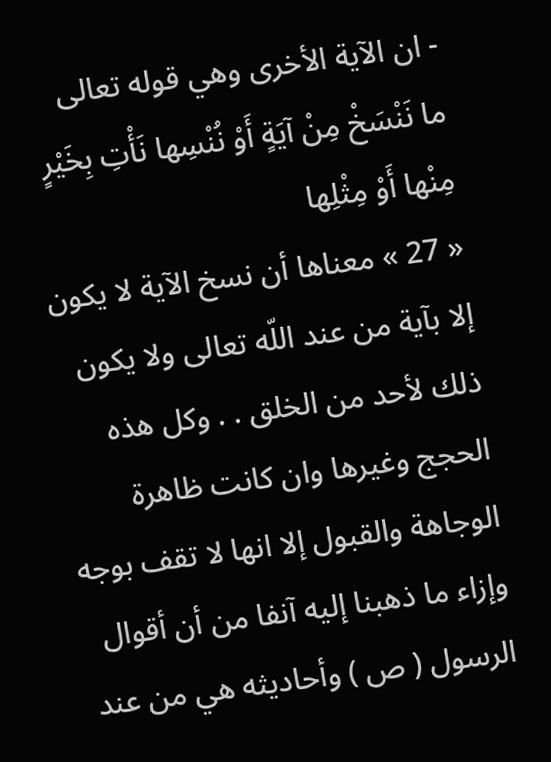- ان الآية الأخرى وهي قوله تعالى
ما نَنْسَخْ مِنْ آيَةٍ أَوْ نُنْسِها نَأْتِ بِخَيْرٍ مِنْها أَوْ مِثْلِها
« 27 » معناها أن نسخ الآية لا يكون إلا بآية من عند اللّه تعالى ولا يكون ذلك لأحد من الخلق . . وكل هذه الحجج وغيرها وان كانت ظاهرة الوجاهة والقبول إلا انها لا تقف بوجه وإزاء ما ذهبنا إليه آنفا من أن أقوال الرسول ( ص ) وأحاديثه هي من عند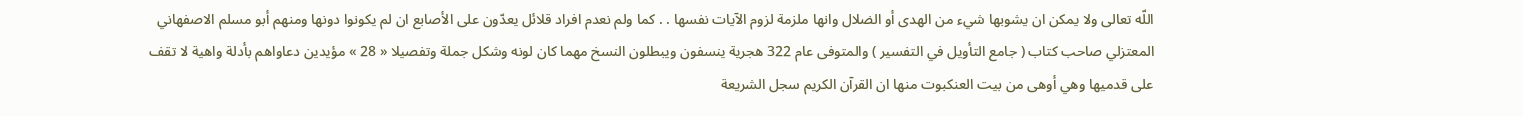اللّه تعالى ولا يمكن ان يشوبها شيء من الهدى أو الضلال وانها ملزمة لزوم الآيات نفسها . . كما ولم نعدم افراد قلائل يعدّون على الأصابع ان لم يكونوا دونها ومنهم أبو مسلم الاصفهاني المعتزلي صاحب كتاب ( جامع التأويل في التفسير ) والمتوفى عام 322 هجرية ينسفون ويبطلون النسخ مهما كان لونه وشكل جملة وتفصيلا « 28 » مؤيدين دعاواهم بأدلة واهية لا تقف على قدميها وهي أوهى من بيت العنكبوت منها ان القرآن الكريم سجل الشريعة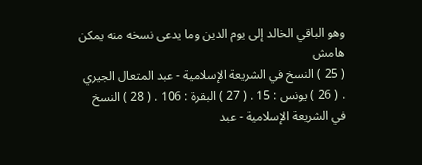وهو الباقي الخالد إلى يوم الدين وما يدعى نسخه منه يمكن
هامش
( 25 ) النسخ في الشريعة الإسلامية - عبد المتعال الجيري . ( 26 ) يونس : 15 . ( 27 ) البقرة : 106 . ( 28 ) النسخ في الشريعة الإسلامية - عبد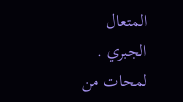المتعال الجبري .
لمحات من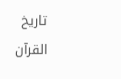تاريخ القرآن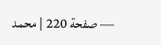— صفحة 220 | محمد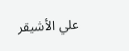علي الأشيقر